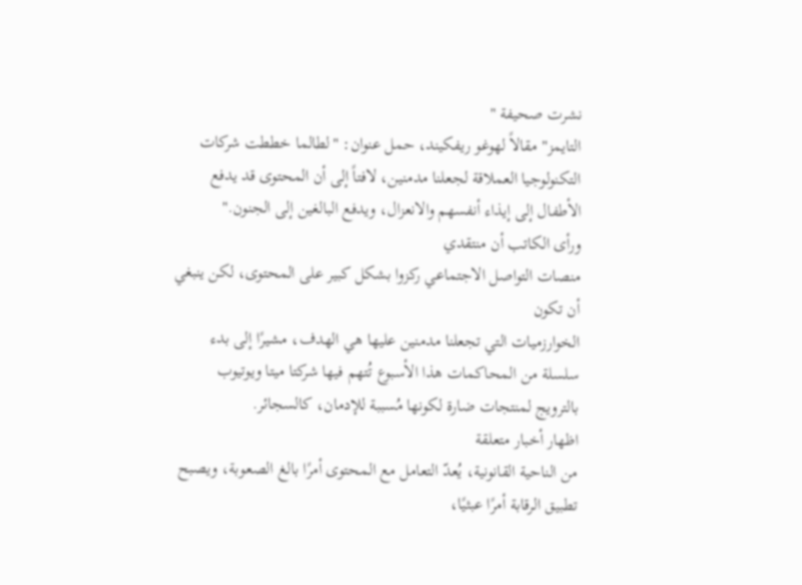نشرت صحيفة "
التايمز" مقالاً لهوغو ريفكيند، حمل عنوان: "لطالما خططت شركات التكنولوجيا العملاقة لجعلنا مدمنين، لافتاً إلى أن المحتوى قد يدفع الأطفال إلى إيذاء أنفسهم والانعزال، ويدفع البالغين إلى الجنون."
ورأى الكاتب أن منتقدي
منصات التواصل الاجتماعي ركزوا بشكل كبير على المحتوى، لكن ينبغي أن تكون
الخوارزميات التي تجعلنا مدمنين عليها هي الهدف، مشيرًا إلى بدء سلسلة من المحاكمات هذا الأسبوع تُتهم فيها شركتا ميتا ويوتيوب بالترويج لمنتجات ضارة لكونها مُسببة للإدمان، كالسجائر.
اظهار أخبار متعلقة
من الناحية القانونية، يُعدّ التعامل مع المحتوى أمرًا بالغ الصعوبة، ويصبح تطبيق الرقابة أمرًا عبثيًا،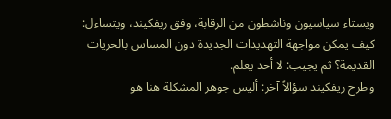ويستاء سياسيون وناشطون من الرقابة، وفق ريفكيند، ويتساءل: كيف يمكن مواجهة التهديدات الجديدة دون المساس بالحريات القديمة؟ ثم يجيب: لا أحد يعلم.
وطرح ريفكيند سؤالاً آخر: أليس جوهر المشكلة هنا هو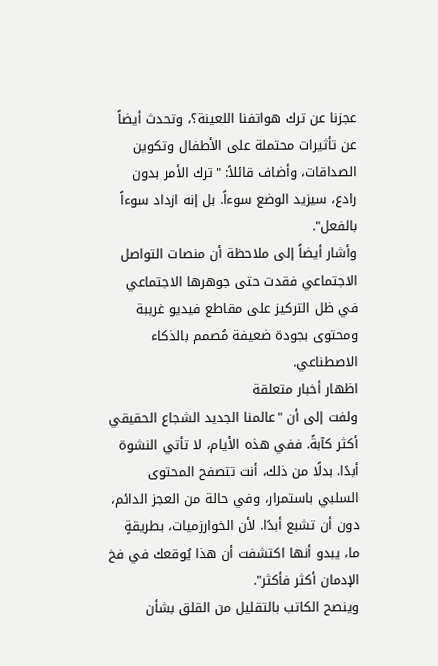عجزنا عن ترك هواتفنا اللعينة؟، وتحدث أيضاً عن تأثيرات محتملة على الأطفال وتكوين الصداقات، وأضاف قائلاً: "ترك الأمر بدون رادع، سيزيد الوضع سوءاً. بل إنه ازداد سوءاً بالفعل".
وأشار أيضاً إلى ملاحظة أن منصات التواصل الاجتماعي فقدت حتى جوهرها الاجتماعي في ظل التركيز على مقاطع فيديو غريبة ومحتوى بجودة ضعيفة مُصمم بالذكاء الاصطناعي.
اظهار أخبار متعلقة
ولفت إلى أن "عالمنا الجديد الشجاع الحقيقي أكثر كآبةً. ففي هذه الأيام، لا تأتي النشوة أبدًا. بدلًا من ذلك، أنت تتصفح المحتوى السلبي باستمرار، وفي حالة من العجز الدائم، دون أن تشبع أبدًا. لأن الخوارزميات، بطريقةٍ ما، يبدو أنها اكتشفت أن هذا يُوقعك في فخ الإدمان أكثر فأكثر".
وينصح الكاتب بالتقليل من القلق بشأن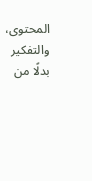المحتوى، والتفكير بدلًا من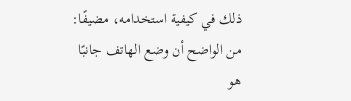ذلك في كيفية استخدامه، مضيفًا: من الواضح أن وضع الهاتف جانبًا هو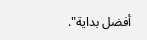أفضل بداية".